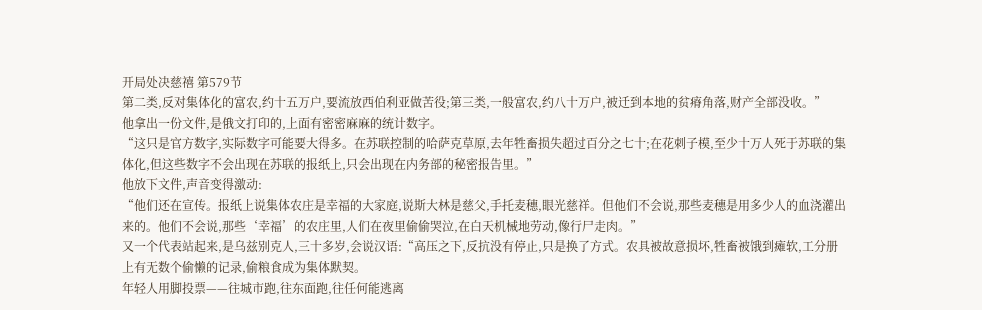开局处决慈禧 第579节
第二类,反对集体化的富农,约十五万户,要流放西伯利亚做苦役;第三类,一般富农,约八十万户,被迁到本地的贫瘠角落,财产全部没收。”
他拿出一份文件,是俄文打印的,上面有密密麻麻的统计数字。
“这只是官方数字,实际数字可能要大得多。在苏联控制的哈萨克草原,去年牲畜损失超过百分之七十;在花刺子模,至少十万人死于苏联的集体化,但这些数字不会出现在苏联的报纸上,只会出现在内务部的秘密报告里。”
他放下文件,声音变得激动:
“他们还在宣传。报纸上说集体农庄是幸福的大家庭,说斯大林是慈父,手托麦穗,眼光慈祥。但他们不会说,那些麦穗是用多少人的血浇灌出来的。他们不会说,那些‘幸福’的农庄里,人们在夜里偷偷哭泣,在白天机械地劳动,像行尸走肉。”
又一个代表站起来,是乌兹别克人,三十多岁,会说汉语:“高压之下,反抗没有停止,只是换了方式。农具被故意损坏,牲畜被饿到瘫软,工分册上有无数个偷懒的记录,偷粮食成为集体默契。
年轻人用脚投票——往城市跑,往东面跑,往任何能逃离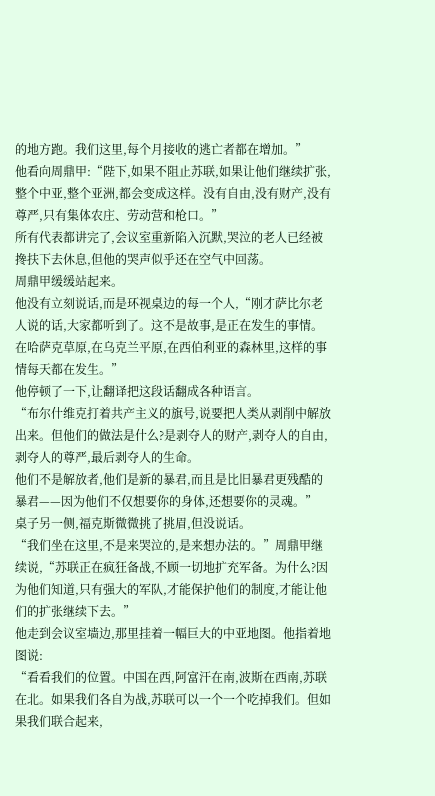的地方跑。我们这里,每个月接收的逃亡者都在增加。”
他看向周鼎甲:“陛下,如果不阻止苏联,如果让他们继续扩张,整个中亚,整个亚洲,都会变成这样。没有自由,没有财产,没有尊严,只有集体农庄、劳动营和枪口。”
所有代表都讲完了,会议室重新陷入沉默,哭泣的老人已经被搀扶下去休息,但他的哭声似乎还在空气中回荡。
周鼎甲缓缓站起来。
他没有立刻说话,而是环视桌边的每一个人,“刚才萨比尔老人说的话,大家都听到了。这不是故事,是正在发生的事情。在哈萨克草原,在乌克兰平原,在西伯利亚的森林里,这样的事情每天都在发生。”
他停顿了一下,让翻译把这段话翻成各种语言。
“布尔什维克打着共产主义的旗号,说要把人类从剥削中解放出来。但他们的做法是什么?是剥夺人的财产,剥夺人的自由,剥夺人的尊严,最后剥夺人的生命。
他们不是解放者,他们是新的暴君,而且是比旧暴君更残酷的暴君——因为他们不仅想要你的身体,还想要你的灵魂。”
桌子另一侧,福克斯微微挑了挑眉,但没说话。
“我们坐在这里,不是来哭泣的,是来想办法的。”周鼎甲继续说,“苏联正在疯狂备战,不顾一切地扩充军备。为什么?因为他们知道,只有强大的军队,才能保护他们的制度,才能让他们的扩张继续下去。”
他走到会议室墙边,那里挂着一幅巨大的中亚地图。他指着地图说:
“看看我们的位置。中国在西,阿富汗在南,波斯在西南,苏联在北。如果我们各自为战,苏联可以一个一个吃掉我们。但如果我们联合起来,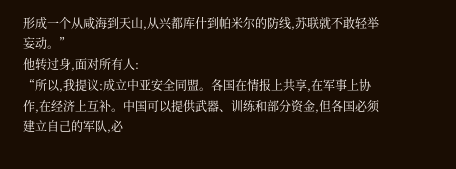形成一个从咸海到天山,从兴都库什到帕米尔的防线,苏联就不敢轻举妄动。”
他转过身,面对所有人:
“所以,我提议:成立中亚安全同盟。各国在情报上共享,在军事上协作,在经济上互补。中国可以提供武器、训练和部分资金,但各国必须建立自己的军队,必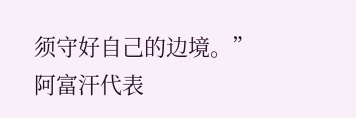须守好自己的边境。”
阿富汗代表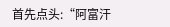首先点头:“阿富汗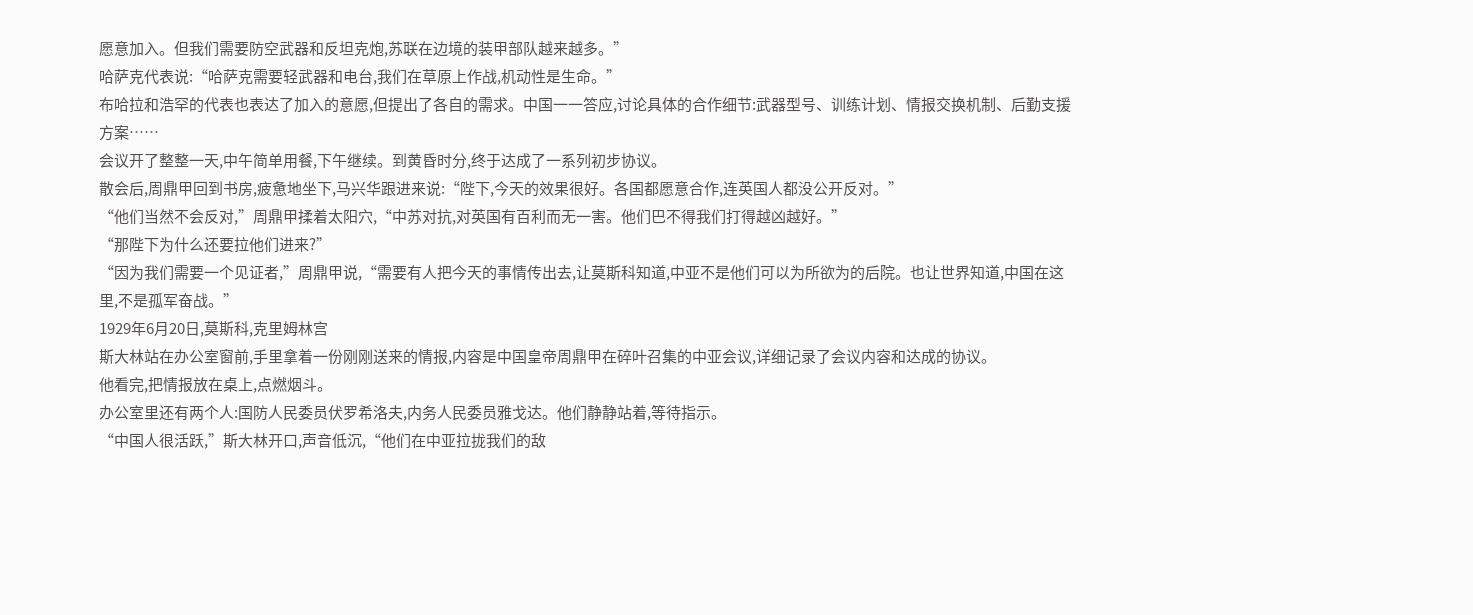愿意加入。但我们需要防空武器和反坦克炮,苏联在边境的装甲部队越来越多。”
哈萨克代表说:“哈萨克需要轻武器和电台,我们在草原上作战,机动性是生命。”
布哈拉和浩罕的代表也表达了加入的意愿,但提出了各自的需求。中国一一答应,讨论具体的合作细节:武器型号、训练计划、情报交换机制、后勤支援方案……
会议开了整整一天,中午简单用餐,下午继续。到黄昏时分,终于达成了一系列初步协议。
散会后,周鼎甲回到书房,疲惫地坐下,马兴华跟进来说:“陛下,今天的效果很好。各国都愿意合作,连英国人都没公开反对。”
“他们当然不会反对,”周鼎甲揉着太阳穴,“中苏对抗,对英国有百利而无一害。他们巴不得我们打得越凶越好。”
“那陛下为什么还要拉他们进来?”
“因为我们需要一个见证者,”周鼎甲说,“需要有人把今天的事情传出去,让莫斯科知道,中亚不是他们可以为所欲为的后院。也让世界知道,中国在这里,不是孤军奋战。”
1929年6月20日,莫斯科,克里姆林宫
斯大林站在办公室窗前,手里拿着一份刚刚送来的情报,内容是中国皇帝周鼎甲在碎叶召集的中亚会议,详细记录了会议内容和达成的协议。
他看完,把情报放在桌上,点燃烟斗。
办公室里还有两个人:国防人民委员伏罗希洛夫,内务人民委员雅戈达。他们静静站着,等待指示。
“中国人很活跃,”斯大林开口,声音低沉,“他们在中亚拉拢我们的敌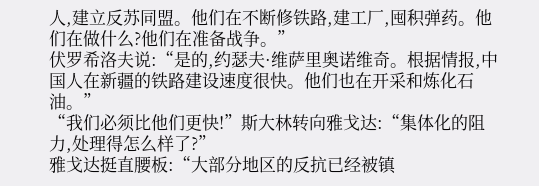人,建立反苏同盟。他们在不断修铁路,建工厂,囤积弹药。他们在做什么?他们在准备战争。”
伏罗希洛夫说:“是的,约瑟夫·维萨里奥诺维奇。根据情报,中国人在新疆的铁路建设速度很快。他们也在开采和炼化石油。”
“我们必须比他们更快!”斯大林转向雅戈达:“集体化的阻力,处理得怎么样了?”
雅戈达挺直腰板:“大部分地区的反抗已经被镇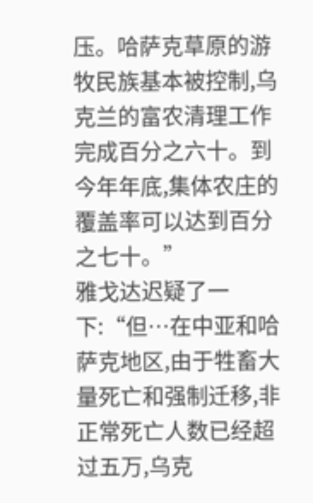压。哈萨克草原的游牧民族基本被控制,乌克兰的富农清理工作完成百分之六十。到今年年底,集体农庄的覆盖率可以达到百分之七十。”
雅戈达迟疑了一下:“但…在中亚和哈萨克地区,由于牲畜大量死亡和强制迁移,非正常死亡人数已经超过五万,乌克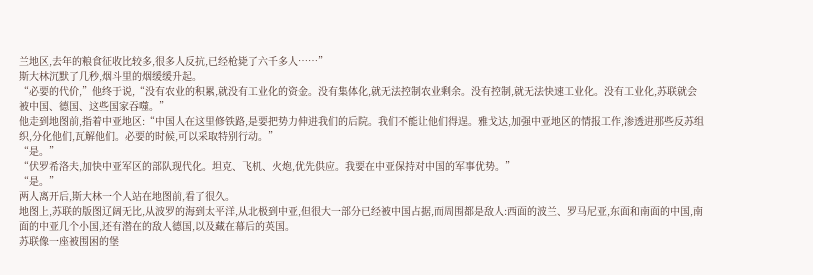兰地区,去年的粮食征收比较多,很多人反抗,已经枪毙了六千多人……”
斯大林沉默了几秒,烟斗里的烟缓缓升起。
“必要的代价,”他终于说,“没有农业的积累,就没有工业化的资金。没有集体化,就无法控制农业剩余。没有控制,就无法快速工业化。没有工业化,苏联就会被中国、德国、这些国家吞噬。”
他走到地图前,指着中亚地区:“中国人在这里修铁路,是要把势力伸进我们的后院。我们不能让他们得逞。雅戈达,加强中亚地区的情报工作,渗透进那些反苏组织,分化他们,瓦解他们。必要的时候,可以采取特别行动。”
“是。”
“伏罗希洛夫,加快中亚军区的部队现代化。坦克、飞机、火炮,优先供应。我要在中亚保持对中国的军事优势。”
“是。”
两人离开后,斯大林一个人站在地图前,看了很久。
地图上,苏联的版图辽阔无比,从波罗的海到太平洋,从北极到中亚,但很大一部分已经被中国占据,而周围都是敌人:西面的波兰、罗马尼亚,东面和南面的中国,南面的中亚几个小国,还有潜在的敌人德国,以及藏在幕后的英国。
苏联像一座被围困的堡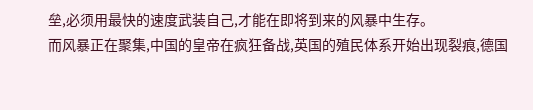垒,必须用最快的速度武装自己,才能在即将到来的风暴中生存。
而风暴正在聚集,中国的皇帝在疯狂备战,英国的殖民体系开始出现裂痕,德国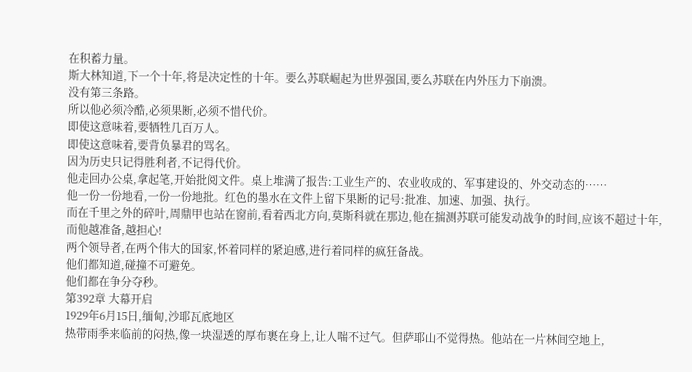在积蓄力量。
斯大林知道,下一个十年,将是决定性的十年。要么苏联崛起为世界强国,要么苏联在内外压力下崩溃。
没有第三条路。
所以他必须冷酷,必须果断,必须不惜代价。
即使这意味着,要牺牲几百万人。
即使这意味着,要背负暴君的骂名。
因为历史只记得胜利者,不记得代价。
他走回办公桌,拿起笔,开始批阅文件。桌上堆满了报告:工业生产的、农业收成的、军事建设的、外交动态的……
他一份一份地看,一份一份地批。红色的墨水在文件上留下果断的记号:批准、加速、加强、执行。
而在千里之外的碎叶,周鼎甲也站在窗前,看着西北方向,莫斯科就在那边,他在揣测苏联可能发动战争的时间,应该不超过十年,而他越准备,越担心!
两个领导者,在两个伟大的国家,怀着同样的紧迫感,进行着同样的疯狂备战。
他们都知道,碰撞不可避免。
他们都在争分夺秒。
第392章 大幕开启
1929年6月15日,缅甸,沙耶瓦底地区
热带雨季来临前的闷热,像一块湿透的厚布裹在身上,让人喘不过气。但萨耶山不觉得热。他站在一片林间空地上,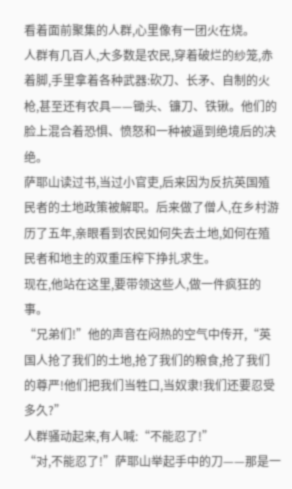看着面前聚集的人群,心里像有一团火在烧。
人群有几百人,大多数是农民,穿着破烂的纱笼,赤着脚,手里拿着各种武器:砍刀、长矛、自制的火枪,甚至还有农具——锄头、镰刀、铁锹。他们的脸上混合着恐惧、愤怒和一种被逼到绝境后的决绝。
萨耶山读过书,当过小官吏,后来因为反抗英国殖民者的土地政策被解职。后来做了僧人,在乡村游历了五年,亲眼看到农民如何失去土地,如何在殖民者和地主的双重压榨下挣扎求生。
现在,他站在这里,要带领这些人,做一件疯狂的事。
“兄弟们!”他的声音在闷热的空气中传开,“英国人抢了我们的土地,抢了我们的粮食,抢了我们的尊严!他们把我们当牲口,当奴隶!我们还要忍受多久?”
人群骚动起来,有人喊:“不能忍了!”
“对,不能忍了!”萨耶山举起手中的刀——那是一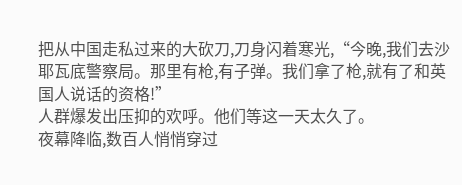把从中国走私过来的大砍刀,刀身闪着寒光,“今晚,我们去沙耶瓦底警察局。那里有枪,有子弹。我们拿了枪,就有了和英国人说话的资格!”
人群爆发出压抑的欢呼。他们等这一天太久了。
夜幕降临,数百人悄悄穿过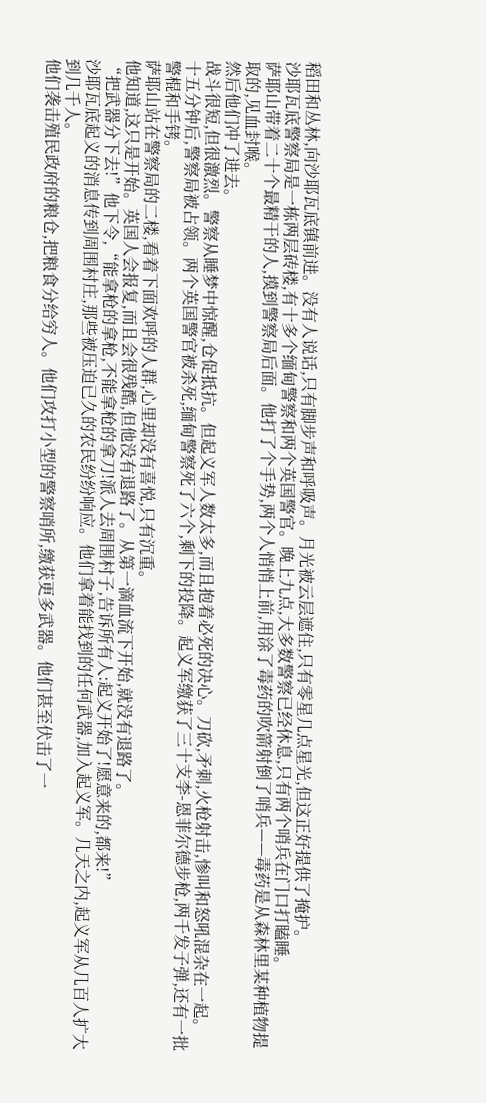稻田和丛林,向沙耶瓦底镇前进。没有人说话,只有脚步声和呼吸声。月光被云层遮住,只有零星几点星光,但这正好提供了掩护。
沙耶瓦底警察局是一栋两层砖楼,有十多个缅甸警察和两个英国警官。晚上九点,大多数警察已经休息,只有两个哨兵在门口打瞌睡。
萨耶山带着二十个最精干的人,摸到警察局后面。他打了个手势,两个人悄悄上前,用涂了毒药的吹箭射倒了哨兵——毒药是从森林里某种植物提取的,见血封喉。
然后他们冲了进去。
战斗很短,但很激烈。警察从睡梦中惊醒,仓促抵抗。但起义军人数太多,而且抱着必死的决心。刀砍,矛刺,火枪射击,惨叫和怒吼混杂在一起。
十五分钟后,警察局被占领。两个英国警官被杀死,缅甸警察死了六个,剩下的投降。起义军缴获了三十支李-恩菲尔德步枪,两千发子弹,还有一批警棍和手铐。
萨耶山站在警察局的二楼,看着下面欢呼的人群,心里却没有喜悦,只有沉重。
他知道,这只是开始。英国人会报复,而且会很残酷,但他没有退路了。从第一滴血流下开始,就没有退路了。
“把武器分下去!”他下令,“能拿枪的拿枪,不能拿枪的拿刀!派人去周围村子,告诉所有人:起义开始了!愿意来的,都来!”
沙耶瓦底起义的消息传到周围村庄,那些被压迫已久的农民纷纷响应。他们拿着能找到的任何武器,加入起义军。几天之内,起义军从几百人扩大到几千人。
他们袭击殖民政府的粮仓,把粮食分给穷人。他们攻打小型的警察哨所,缴获更多武器。他们甚至伏击了一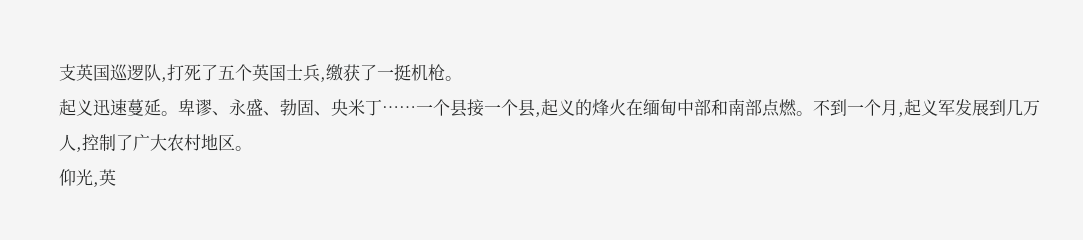支英国巡逻队,打死了五个英国士兵,缴获了一挺机枪。
起义迅速蔓延。卑谬、永盛、勃固、央米丁……一个县接一个县,起义的烽火在缅甸中部和南部点燃。不到一个月,起义军发展到几万人,控制了广大农村地区。
仰光,英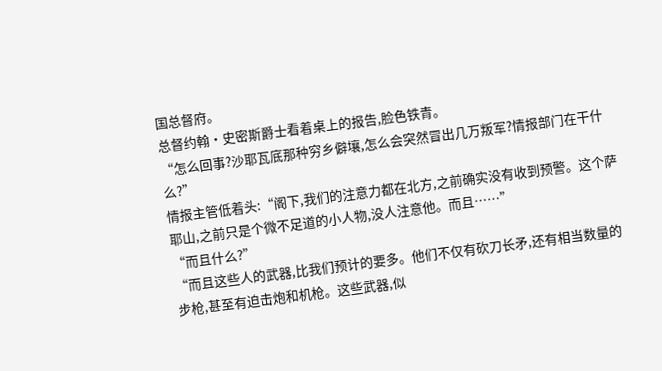国总督府。
总督约翰·史密斯爵士看着桌上的报告,脸色铁青。
“怎么回事?沙耶瓦底那种穷乡僻壤,怎么会突然冒出几万叛军?情报部门在干什么?”
情报主管低着头:“阁下,我们的注意力都在北方,之前确实没有收到预警。这个萨耶山,之前只是个微不足道的小人物,没人注意他。而且……”
“而且什么?”
“而且这些人的武器,比我们预计的要多。他们不仅有砍刀长矛,还有相当数量的步枪,甚至有迫击炮和机枪。这些武器,似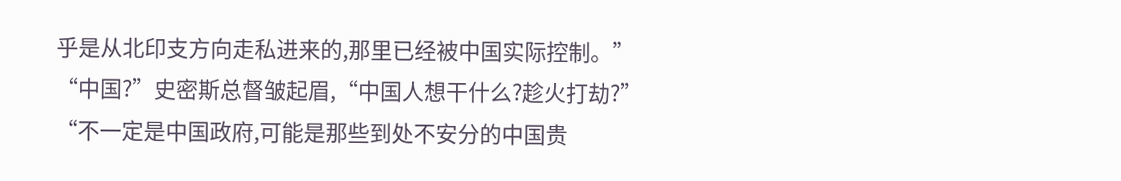乎是从北印支方向走私进来的,那里已经被中国实际控制。”
“中国?”史密斯总督皱起眉,“中国人想干什么?趁火打劫?”
“不一定是中国政府,可能是那些到处不安分的中国贵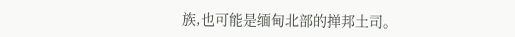族,也可能是缅甸北部的掸邦土司。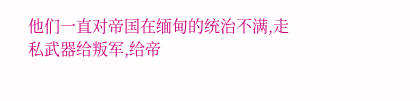他们一直对帝国在缅甸的统治不满,走私武器给叛军,给帝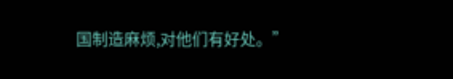国制造麻烦,对他们有好处。”